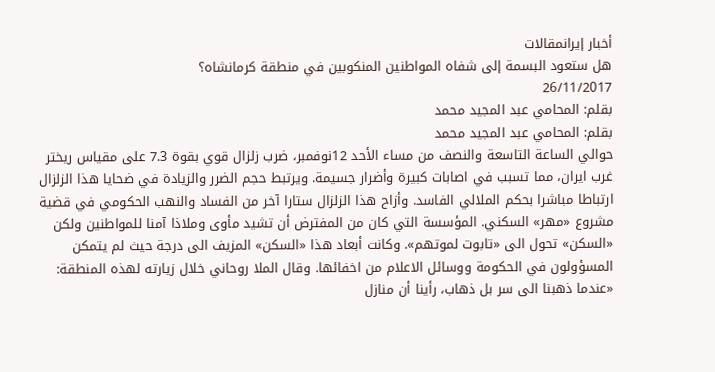أخبار إيرانمقالات
هل ستعود البسمة إلی شفاه المواطنين المنکوبين في منطقة کرمانشاه؟
26/11/2017
بقلم: المحامي عبد المجيد محمد
بقلم: المحامي عبد المجيد محمد
حوالي الساعة التاسعة والنصف من مساء الأحد 12نوفمبر، ضرب زلزال قوي بقوة 7.3 علی مقياس ريختر غرب ايران، مما تسبب في اصابات کبيرة وأضرار جسيمة. ويرتبط حجم الضرر والزيادة في ضحايا هذا الزلزال ارتباطا مباشرا بحکم الملالي الفاسد. وأزاح هذا الزلزال ستارا آخر من الفساد والنهب الحکومي في قضية مشروع «مهر» السکني. المؤسسة التي کان من المفترض أن تشيد مأوی وملاذا آمنا للمواطنين ولکن «السکن» تحول الی «تابوت لموتهم». وکانت أبعاد هذا «السکن» المزيف الی درجة حيث لم يتمکن المسؤولون في الحکومة ووسائل الاعلام من اخفائها. وقال الملا روحاني خلال زيارته لهذه المنطقة: «عندما ذهبنا الی سر بل ذهاب، رأينا أن منازل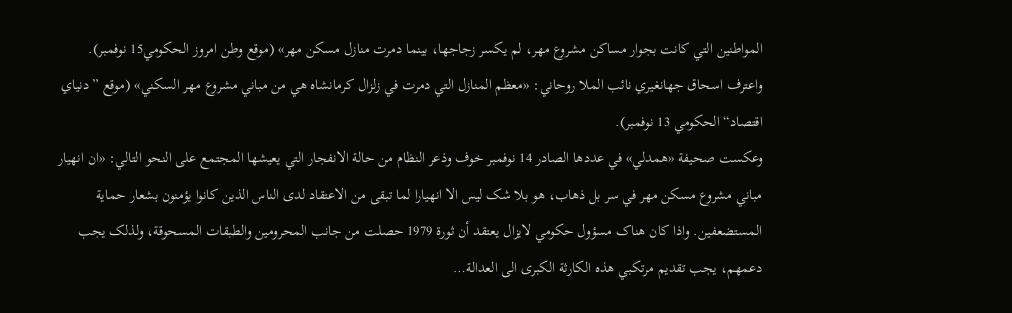المواطنين التي کانت بجوار مساکن مشروع مهر، لم يکسر زجاجها، بينما دمرت منازل مسکن مهر» (موقع وطن امروز الحکومي15 نوفمبر).
واعترف اسحاق جهانغيري نائب الملا روحاني: «معظم المنازل التي دمرت في زلزال کرمانشاه هي من مباني مشروع مهر السکني» (موقع ”دنياي اقتصاد“ الحکومي 13 نوفمبر).
وعکست صحيفة «همدلي» في عددها الصادر 14 نوفمبر خوف وذعر النظام من حالة الانفجار التي يعيشها المجتمع علی النحو التالي: «ان انهيار مباني مشروع مسکن مهر في سر بل ذهاب، هو بلا شک ليس الا انهيارا لما تبقی من الاعتقاد لدی الناس الذين کانوا يؤمنون بشعار حماية المستضعفين. واذا کان هناک مسؤول حکومي لايزال يعتقد أن ثورة 1979 حصلت من جانب المحرومين والطبقات المسحوقة، ولذلک يجب دعمهم، يجب تقديم مرتکبي هذه الکارثة الکبری الی العدالة…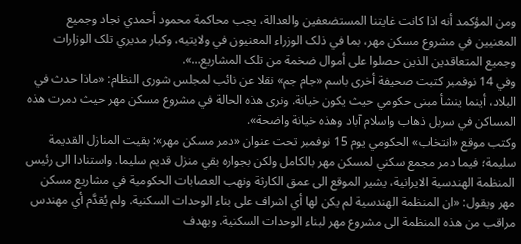ومن المؤکمد أنه اذا کانت غايتنا المستضعفين والعدالة، يجب محاکمة محمود أحمدي نجاد وجميع المعنيين في مشروع مسکن مهر، بما في ذلک الوزراء المعنيون في ولايتيه، وکبار مديري تلک الوزارات وجميع المتعاقدين الذين حصلوا علی أموال ضخمة من تلک المشاريع…».
وفي 14 نوفمبر کتبت صحيفة أخری باسم «جام جم» نقلا عن نائب لمجلس شوری النظام: «ماذا حدث في البلاد، أينما ينشأ مبنی حکومي حيث يکون خيانة. ونری هذه الحالة في مشروع مسکن مهر حيث دمرت هذه المساکن في سربل ذهاب واسلام آباد وهذه خيانة واضحة».
وکتب موقع «انتخاب» الحکومي يوم 15 نوفمبر تحت عنوان «دمر مسکن مهر»: بقيت المنازل القديمة سليمة؛ فيما دمر مجمع سکني لمسکن مهر بالکامل ولکن بجواره بقي منزل قديم سليما. واستنادا الی رئيس المنظمة الهندسية الايرانية، يشير الموقع الی عمق الکارثة ونهب العصابات الحکومية في مشاريع مسکن مهر ويقول: «ان المنظمة الهندسية لم يکن لها أي اشراف علی بناء الوحدات السکنية. ولم يُقدَّم أي مهندس مراقب من هذه المنظمة الی مشروع مهر لبناء الوحدات السکنية. وبهدف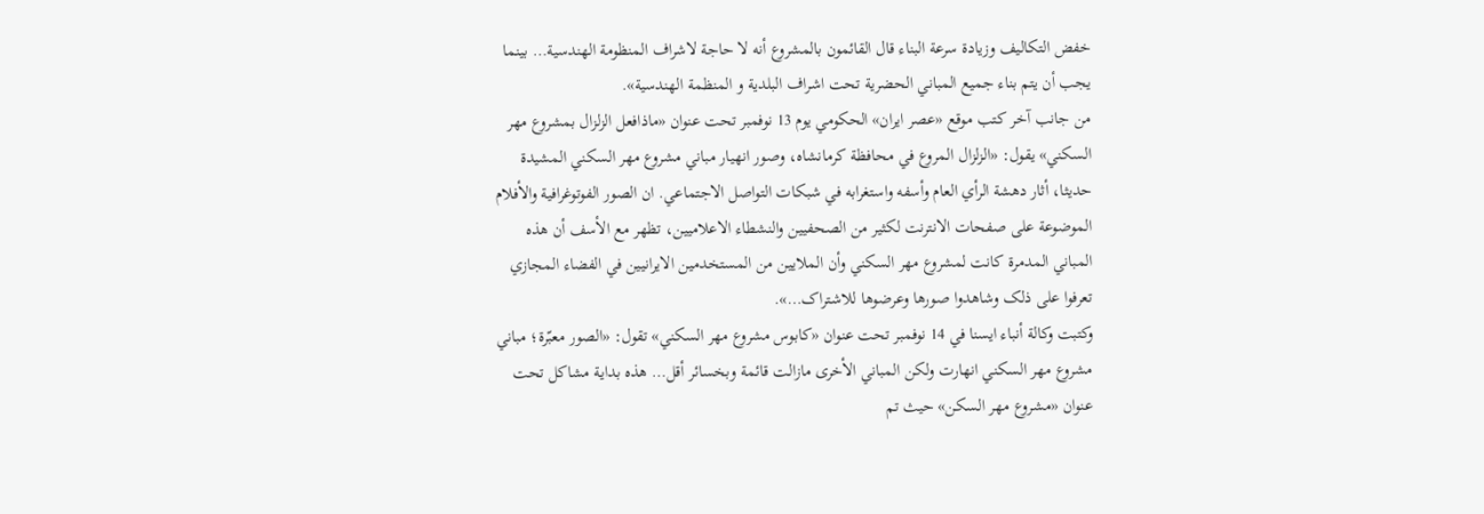خفض التکاليف وزيادة سرعة البناء قال القائمون بالمشروع أنه لا حاجة لاشراف المنظومة الهندسية… بينما يجب أن يتم بناء جميع المباني الحضرية تحت اشراف البلدية و المنظمة الهندسية».
من جانب آخر کتب موقع «عصر ايران» الحکومي يوم 13 نوفمبر تحت عنوان «ماذافعل الزلزال بمشروع مهر السکني» يقول: «الزلزال المروع في محافظة کرمانشاه، وصور انهيار مباني مشروع مهر السکني المشيدة حديثا، أثار دهشة الرأي العام وأسفه واستغرابه في شبکات التواصل الاجتماعي. ان الصور الفوتوغرافية والأفلام الموضوعة علی صفحات الانترنت لکثير من الصحفيين والنشطاء الاعلاميين، تظهر مع الأسف أن هذه المباني المدمرة کانت لمشروع مهر السکني وأن الملايين من المستخدمين الايرانيين في الفضاء المجازي تعرفوا علی ذلک وشاهدوا صورها وعرضوها للاشتراک…».
وکتبت وکالة أنباء ايسنا في 14 نوفمبر تحت عنوان «کابوس مشروع مهر السکني» تقول: «الصور معبّرة؛ مباني مشروع مهر السکني انهارت ولکن المباني الأخری مازالت قائمة وبخسائر أقل… هذه بداية مشاکل تحت عنوان «مشروع مهر السکن» حيث تم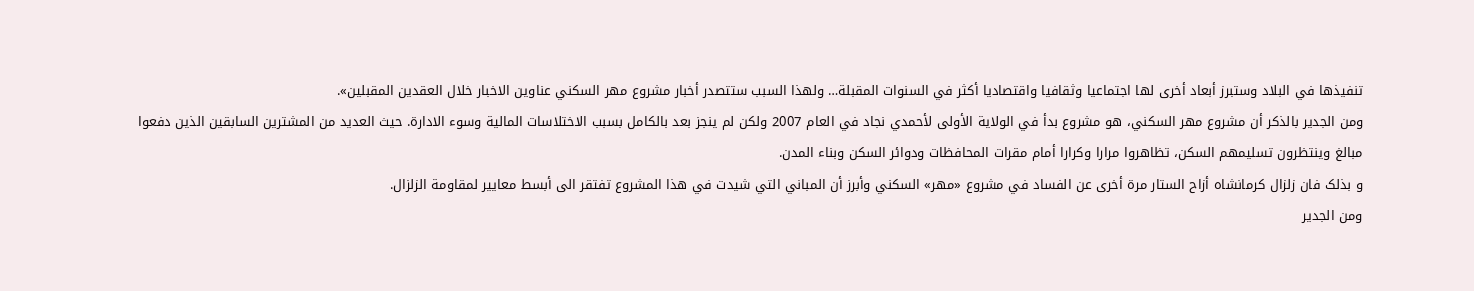تنفيذها في البلاد وستبرز أبعاد أخری لها اجتماعيا وثقافيا واقتصاديا أکثر في السنوات المقبلة… ولهذا السبب ستتصدر أخبار مشروع مهر السکني عناوين الاخبار خلال العقدين المقبلين».
ومن الجدير بالذکر أن مشروع مهر السکني، هو مشروع بدأ في الولاية الأولی لأحمدي نجاد في العام 2007 ولکن لم ينجز بعد بالکامل بسبب الاختلاسات المالية وسوء الادارة. حيث العديد من المشترين السابقين الذين دفعوا مبالغ وينتظرون تسليمهم السکن، تظاهروا مرارا وکرارا أمام مقرات المحافظات ودوائر السکن وبناء المدن.
و بذلک فان زلزال کرمانشاه أزاح الستار مرة أخری عن الفساد في مشروع «مهر» السکني وأبرز أن المباني التي شيدت في هذا المشروع تفتقر الی أبسط معايير لمقاومة الزلزال.
ومن الجدير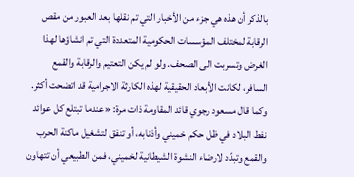بالذکر أن هذه هي جزء من الأخبار التي تم نقلها بعد العبور من مقص الرقابة لمختلف المؤسسات الحکومية المتعددة التي تم انشاؤها لهذا الغرض وتسربت الی الصحف. ولو لم يکن التعتيم والرقابة والقمع السافر، لکانت الأبعاد الحقيقية لهذه الکارثة الاجرامية قد اتضحت أکثر.
وکما قال مسعود رجوي قائد المقاومة ذات مرة: «عندما تبتلع کل عوائد نفط البلاد في ظل حکم خميني وأذنابه، أو تنفق لتشغيل ماکنة الحرب والقمع وتبدّد لارضاء النشوة الشيطانية لخميني، فمن الطبيعي أن تتهاون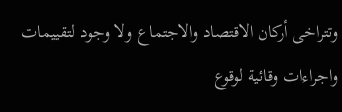وتتراخی أرکان الاقتصاد والاجتماع ولا وجود لتقييمات واجراءات وقائية لوقوع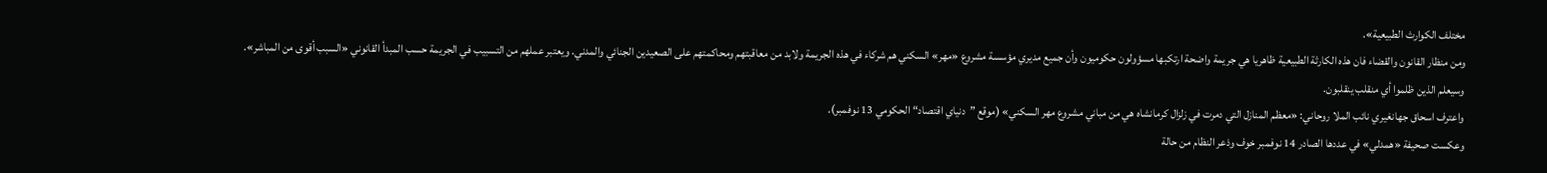مختلف الکوارث الطبيعية».
ومن منظار القانون والقضاء فان هذه الکارثة الطبيعية ظاهريا هي جريمة واضحة ارتکبها مسؤولون حکوميون وأن جميع مديري مؤسسة مشروع «مهر» السکني هم شرکاء في هذه الجريمة ولابد من معاقبتهم ومحاکمتهم علی الصعيدين الجنائي والمدني. ويعتبر عملهم من التسبيب في الجريمة حسب المبدأ القانوني «السبب أقوی من المباشر».
وسيعلم الذين ظلموا أي منقلب ينقلبون.
واعترف اسحاق جهانغيري نائب الملا روحاني: «معظم المنازل التي دمرت في زلزال کرمانشاه هي من مباني مشروع مهر السکني» (موقع ”دنياي اقتصاد“ الحکومي 13 نوفمبر).
وعکست صحيفة «همدلي» في عددها الصادر 14 نوفمبر خوف وذعر النظام من حالة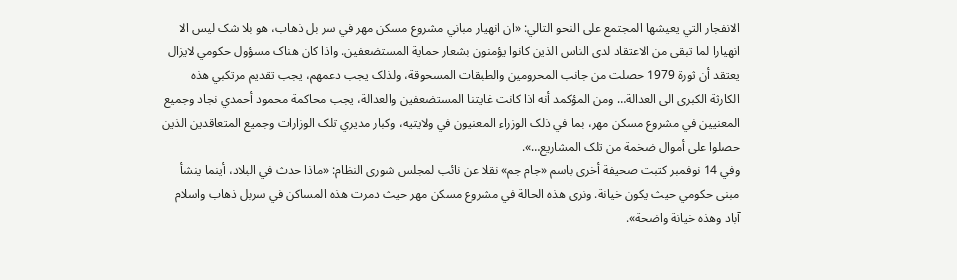الانفجار التي يعيشها المجتمع علی النحو التالي: «ان انهيار مباني مشروع مسکن مهر في سر بل ذهاب، هو بلا شک ليس الا انهيارا لما تبقی من الاعتقاد لدی الناس الذين کانوا يؤمنون بشعار حماية المستضعفين. واذا کان هناک مسؤول حکومي لايزال يعتقد أن ثورة 1979 حصلت من جانب المحرومين والطبقات المسحوقة، ولذلک يجب دعمهم، يجب تقديم مرتکبي هذه الکارثة الکبری الی العدالة… ومن المؤکمد أنه اذا کانت غايتنا المستضعفين والعدالة، يجب محاکمة محمود أحمدي نجاد وجميع المعنيين في مشروع مسکن مهر، بما في ذلک الوزراء المعنيون في ولايتيه، وکبار مديري تلک الوزارات وجميع المتعاقدين الذين حصلوا علی أموال ضخمة من تلک المشاريع…».
وفي 14 نوفمبر کتبت صحيفة أخری باسم «جام جم» نقلا عن نائب لمجلس شوری النظام: «ماذا حدث في البلاد، أينما ينشأ مبنی حکومي حيث يکون خيانة. ونری هذه الحالة في مشروع مسکن مهر حيث دمرت هذه المساکن في سربل ذهاب واسلام آباد وهذه خيانة واضحة».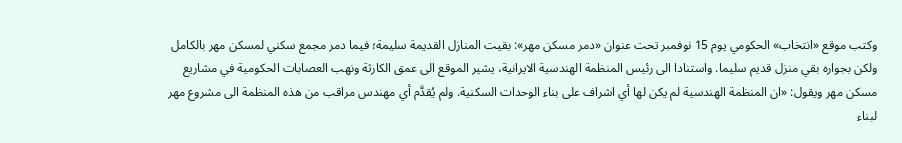وکتب موقع «انتخاب» الحکومي يوم 15 نوفمبر تحت عنوان «دمر مسکن مهر»: بقيت المنازل القديمة سليمة؛ فيما دمر مجمع سکني لمسکن مهر بالکامل ولکن بجواره بقي منزل قديم سليما. واستنادا الی رئيس المنظمة الهندسية الايرانية، يشير الموقع الی عمق الکارثة ونهب العصابات الحکومية في مشاريع مسکن مهر ويقول: «ان المنظمة الهندسية لم يکن لها أي اشراف علی بناء الوحدات السکنية. ولم يُقدَّم أي مهندس مراقب من هذه المنظمة الی مشروع مهر لبناء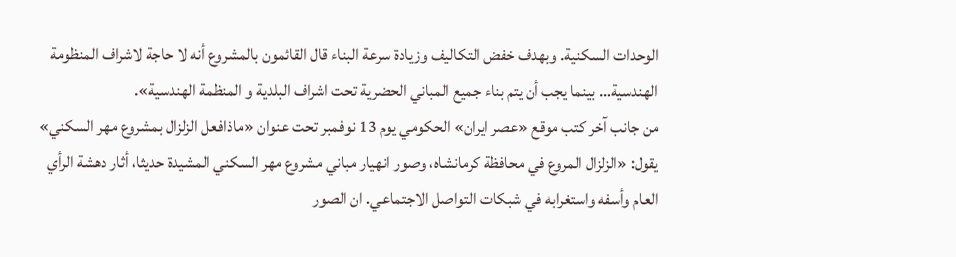الوحدات السکنية. وبهدف خفض التکاليف وزيادة سرعة البناء قال القائمون بالمشروع أنه لا حاجة لاشراف المنظومة الهندسية… بينما يجب أن يتم بناء جميع المباني الحضرية تحت اشراف البلدية و المنظمة الهندسية».
من جانب آخر کتب موقع «عصر ايران» الحکومي يوم 13 نوفمبر تحت عنوان «ماذافعل الزلزال بمشروع مهر السکني» يقول: «الزلزال المروع في محافظة کرمانشاه، وصور انهيار مباني مشروع مهر السکني المشيدة حديثا، أثار دهشة الرأي العام وأسفه واستغرابه في شبکات التواصل الاجتماعي. ان الصور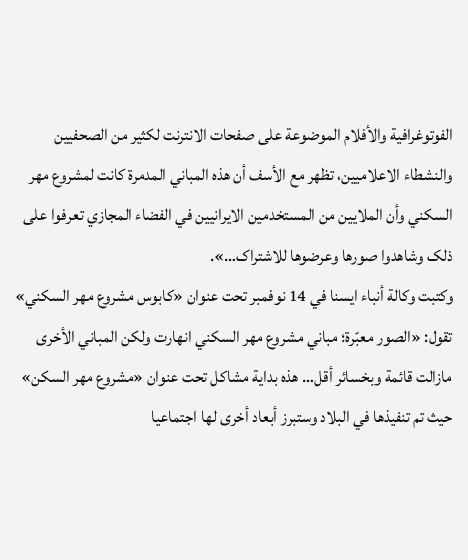الفوتوغرافية والأفلام الموضوعة علی صفحات الانترنت لکثير من الصحفيين والنشطاء الاعلاميين، تظهر مع الأسف أن هذه المباني المدمرة کانت لمشروع مهر السکني وأن الملايين من المستخدمين الايرانيين في الفضاء المجازي تعرفوا علی ذلک وشاهدوا صورها وعرضوها للاشتراک…».
وکتبت وکالة أنباء ايسنا في 14 نوفمبر تحت عنوان «کابوس مشروع مهر السکني» تقول: «الصور معبّرة؛ مباني مشروع مهر السکني انهارت ولکن المباني الأخری مازالت قائمة وبخسائر أقل… هذه بداية مشاکل تحت عنوان «مشروع مهر السکن» حيث تم تنفيذها في البلاد وستبرز أبعاد أخری لها اجتماعيا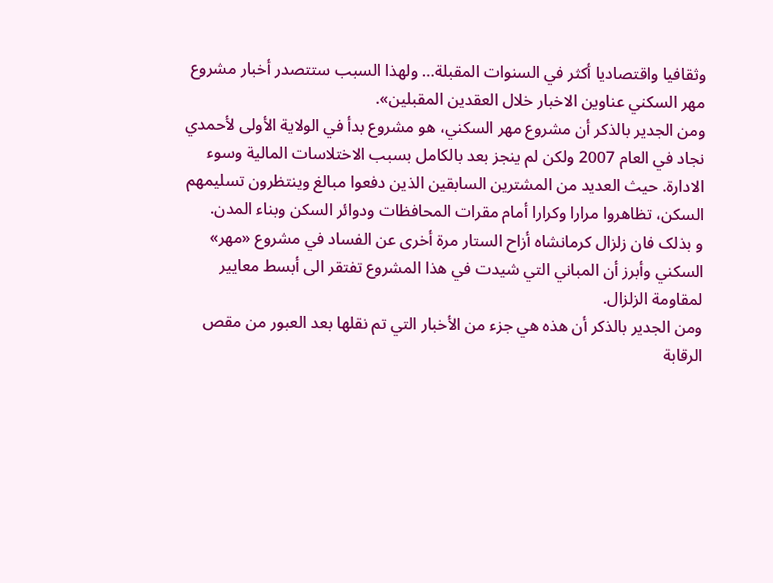وثقافيا واقتصاديا أکثر في السنوات المقبلة… ولهذا السبب ستتصدر أخبار مشروع مهر السکني عناوين الاخبار خلال العقدين المقبلين».
ومن الجدير بالذکر أن مشروع مهر السکني، هو مشروع بدأ في الولاية الأولی لأحمدي نجاد في العام 2007 ولکن لم ينجز بعد بالکامل بسبب الاختلاسات المالية وسوء الادارة. حيث العديد من المشترين السابقين الذين دفعوا مبالغ وينتظرون تسليمهم السکن، تظاهروا مرارا وکرارا أمام مقرات المحافظات ودوائر السکن وبناء المدن.
و بذلک فان زلزال کرمانشاه أزاح الستار مرة أخری عن الفساد في مشروع «مهر» السکني وأبرز أن المباني التي شيدت في هذا المشروع تفتقر الی أبسط معايير لمقاومة الزلزال.
ومن الجدير بالذکر أن هذه هي جزء من الأخبار التي تم نقلها بعد العبور من مقص الرقابة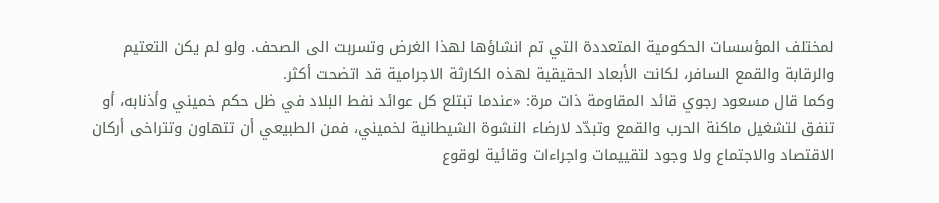لمختلف المؤسسات الحکومية المتعددة التي تم انشاؤها لهذا الغرض وتسربت الی الصحف. ولو لم يکن التعتيم والرقابة والقمع السافر، لکانت الأبعاد الحقيقية لهذه الکارثة الاجرامية قد اتضحت أکثر.
وکما قال مسعود رجوي قائد المقاومة ذات مرة: «عندما تبتلع کل عوائد نفط البلاد في ظل حکم خميني وأذنابه، أو تنفق لتشغيل ماکنة الحرب والقمع وتبدّد لارضاء النشوة الشيطانية لخميني، فمن الطبيعي أن تتهاون وتتراخی أرکان الاقتصاد والاجتماع ولا وجود لتقييمات واجراءات وقائية لوقوع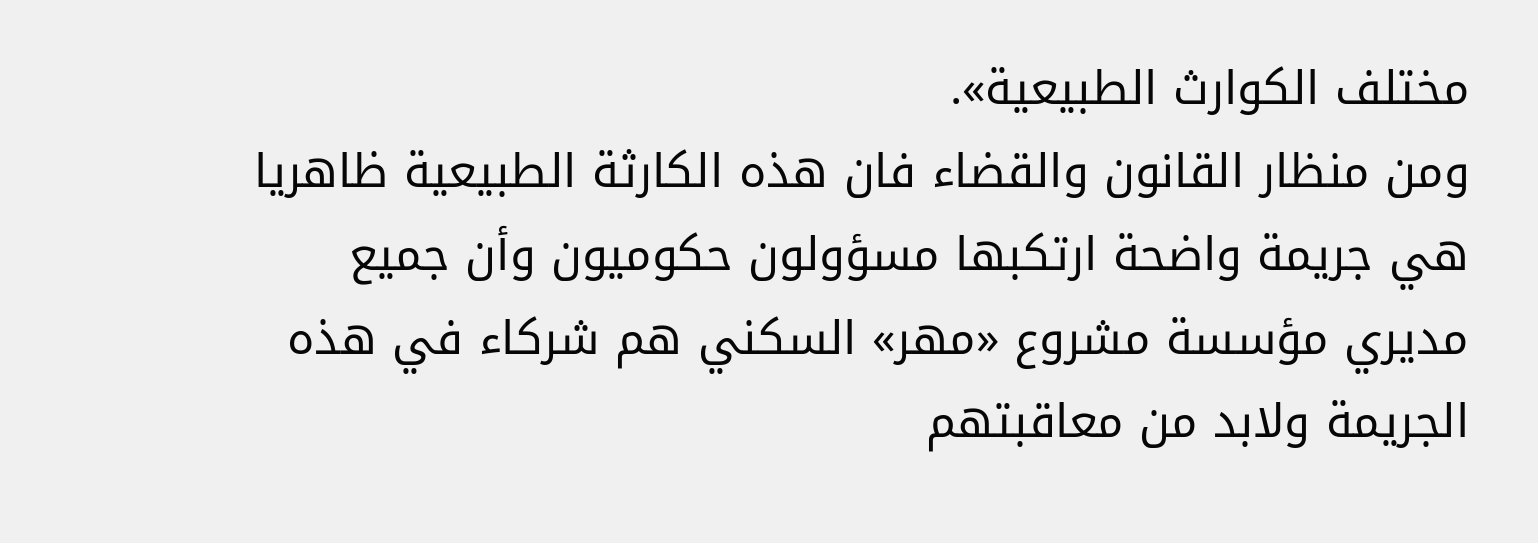مختلف الکوارث الطبيعية».
ومن منظار القانون والقضاء فان هذه الکارثة الطبيعية ظاهريا هي جريمة واضحة ارتکبها مسؤولون حکوميون وأن جميع مديري مؤسسة مشروع «مهر» السکني هم شرکاء في هذه الجريمة ولابد من معاقبتهم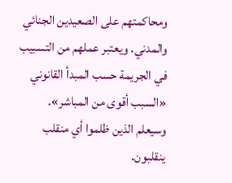ومحاکمتهم علی الصعيدين الجنائي والمدني. ويعتبر عملهم من التسبيب في الجريمة حسب المبدأ القانوني «السبب أقوی من المباشر».
وسيعلم الذين ظلموا أي منقلب ينقلبون.